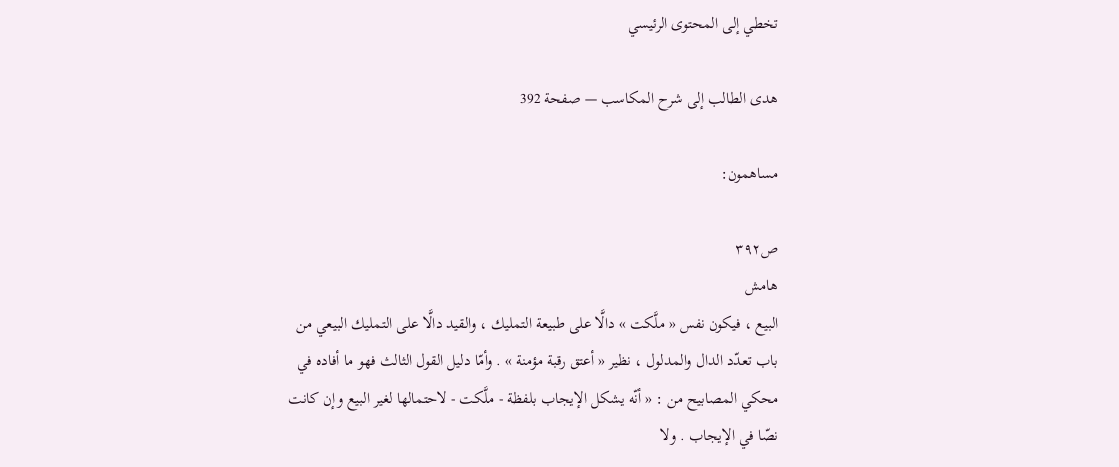تخطي إلى المحتوى الرئيسي

هدى الطالب إلى شرح المكاسب — صفحة 392

مساهمون:

ص٣٩٢
هامش
البيع ، فيكون نفس « ملَّكت » دالَّا على طبيعة التمليك ، والقيد دالَّا على التمليك البيعي من باب تعدّد الدال والمدلول ، نظير « أعتق رقبة مؤمنة » . وأمّا دليل القول الثالث فهو ما أفاده في محكي المصابيح من : « أنّه يشكل الإيجاب بلفظة - ملَّكت - لاحتمالها لغير البيع وإن كانت نصّا في الإيجاب . ولا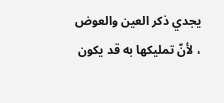يجدي ذكر العين والعوض ، لأنّ تمليكها به قد يكون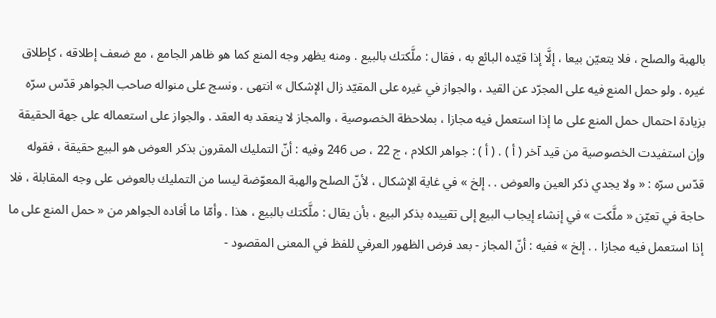بالهبة والصلح ، فلا يتعيّن بيعا ، إلَّا إذا قيّده البائع به ، فقال : ملَّكتك بالبيع . ومنه يظهر وجه المنع كما هو ظاهر الجامع ، مع ضعف إطلاقه ، كإطلاق غيره . ولو حمل المنع فيه على المجرّد عن القيد ، والجواز في غيره على المقيّد زال الإشكال » انتهى . ونسج على منواله صاحب الجواهر قدّس سرّه بزيادة احتمال حمل المنع على ما إذا استعمل فيه مجازا ، بملاحظة الخصوصية ، والمجاز لا ينعقد به العقد . والجواز على استعماله على جهة الحقيقة وإن استفيدت الخصوصية من قيد آخر ( أ ) . ( أ ) : جواهر الكلام ، ج 22 ، ص 246 وفيه : أنّ التمليك المقرون بذكر العوض هو البيع حقيقة ، فقوله قدّس سرّه : « ولا يجدي ذكر العين والعوض . . إلخ » في غاية الإشكال ، لأنّ الصلح والهبة المعوّضة ليسا من التمليك بالعوض على وجه المقابلة ، فلا حاجة في تعيّن « ملَّكت » في إنشاء إيجاب البيع إلى تقييده بذكر البيع ، بأن يقال : ملَّكتك بالبيع ، هذا . وأمّا ما أفاده الجواهر من « حمل المنع على ما إذا استعمل فيه مجازا . . إلخ » ففيه : أنّ المجاز - بعد فرض الظهور العرفي للفظ في المعنى المقصود -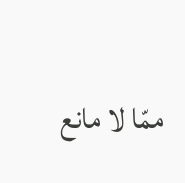ممّا لا مانع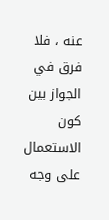عنه ، فلا فرق في الجواز بين كون الاستعمال على وجه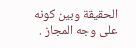الحقيقة وبين كونه على وجه المجاز .